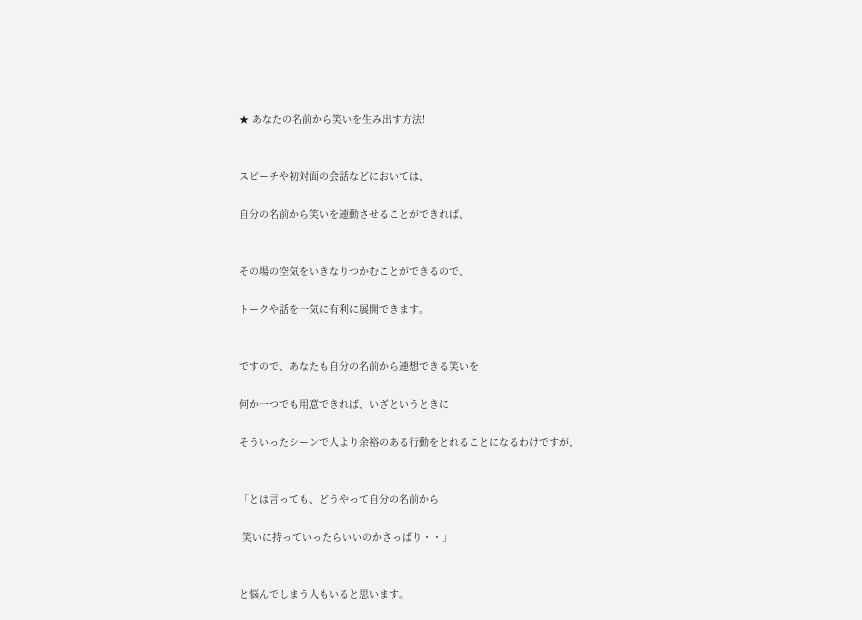★ あなたの名前から笑いを生み出す方法!


スピーチや初対面の会話などにおいては、

自分の名前から笑いを連動させることができれば、


その場の空気をいきなりつかむことができるので、

トークや話を一気に有利に展開できます。


ですので、あなたも自分の名前から連想できる笑いを

何か一つでも用意できれば、いざというときに

そういったシーンで人より余裕のある行動をとれることになるわけですが、


「とは言っても、どうやって自分の名前から

 笑いに持っていったらいいのかさっぱり・・」


と悩んでしまう人もいると思います。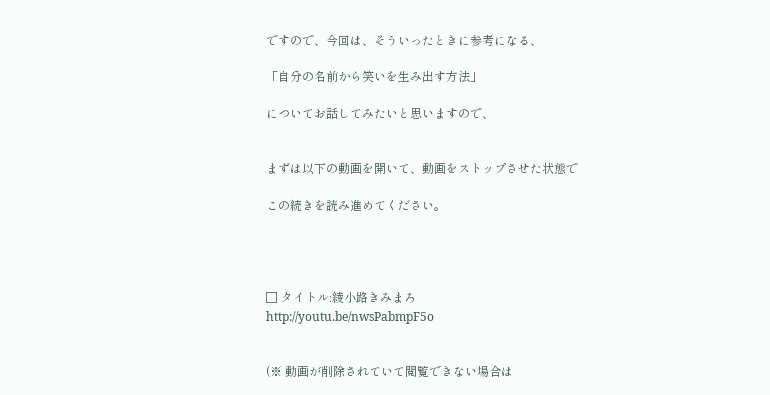ですので、今回は、そういったときに参考になる、

「自分の名前から笑いを生み出す方法」

についてお話してみたいと思いますので、


まずは以下の動画を開いて、動画をストップさせた状態で

この続きを読み進めてください。




□ タイトル:綾小路きみまろ
http://youtu.be/nwsPabmpF5o


(※ 動画が削除されていて閲覧できない場合は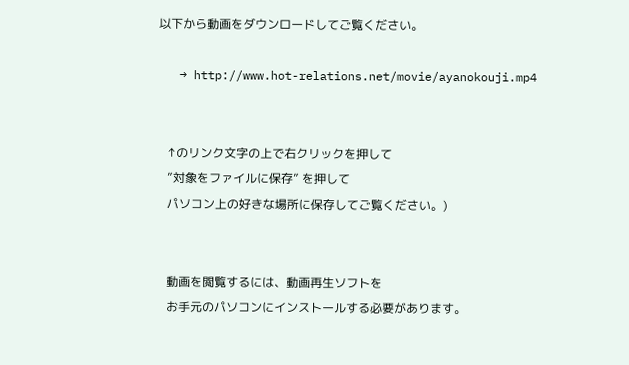以下から動画をダウンロードしてご覧ください。

   → http://www.hot-relations.net/movie/ayanokouji.mp4


   ↑のリンク文字の上で右クリックを押して
   ”対象をファイルに保存” を押して
   パソコン上の好きな場所に保存してご覧ください。)


   動画を閲覧するには、動画再生ソフトを
   お手元のパソコンにインストールする必要があります。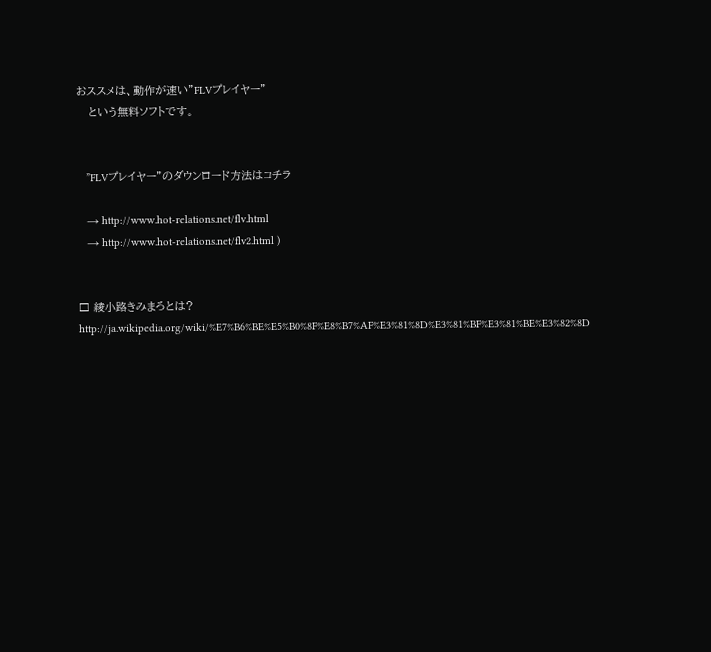おススメは、動作が速い”FLVプレイヤー”
   という無料ソフトです。


   ”FLVプレイヤー”のダウンロード方法はコチラ

   → http://www.hot-relations.net/flv.html
   → http://www.hot-relations.net/flv2.html )


□ 綾小路きみまろとは?
http://ja.wikipedia.org/wiki/%E7%B6%BE%E5%B0%8F%E8%B7%AF%E3%81%8D%E3%81%BF%E3%81%BE%E3%82%8D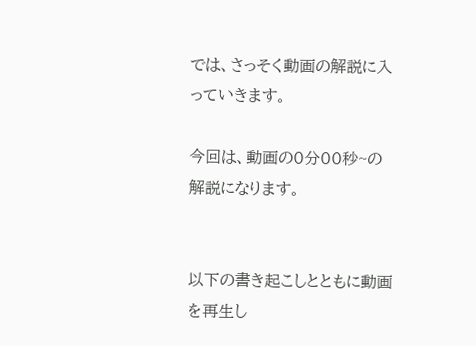では、さっそく動画の解説に入っていきます。

今回は、動画の0分00秒~の解説になります。


以下の書き起こしとともに動画を再生し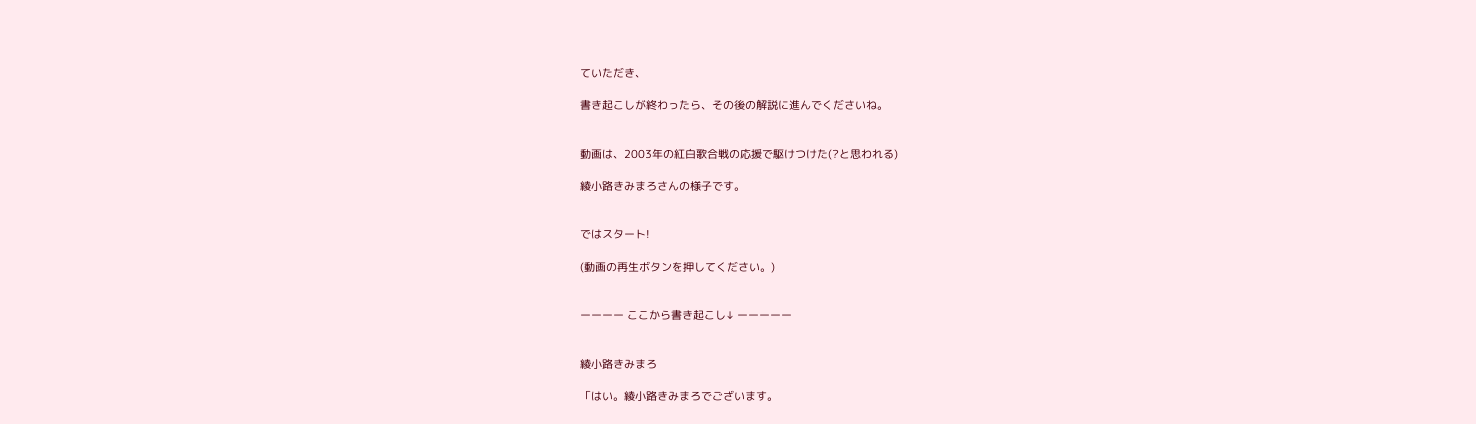ていただき、

書き起こしが終わったら、その後の解説に進んでくださいね。


動画は、2003年の紅白歌合戦の応援で駆けつけた(?と思われる)

綾小路きみまろさんの様子です。


ではスタート!

(動画の再生ボタンを押してください。)


ーーーー ここから書き起こし↓ ーーーーー


綾小路きみまろ

「はい。綾小路きみまろでございます。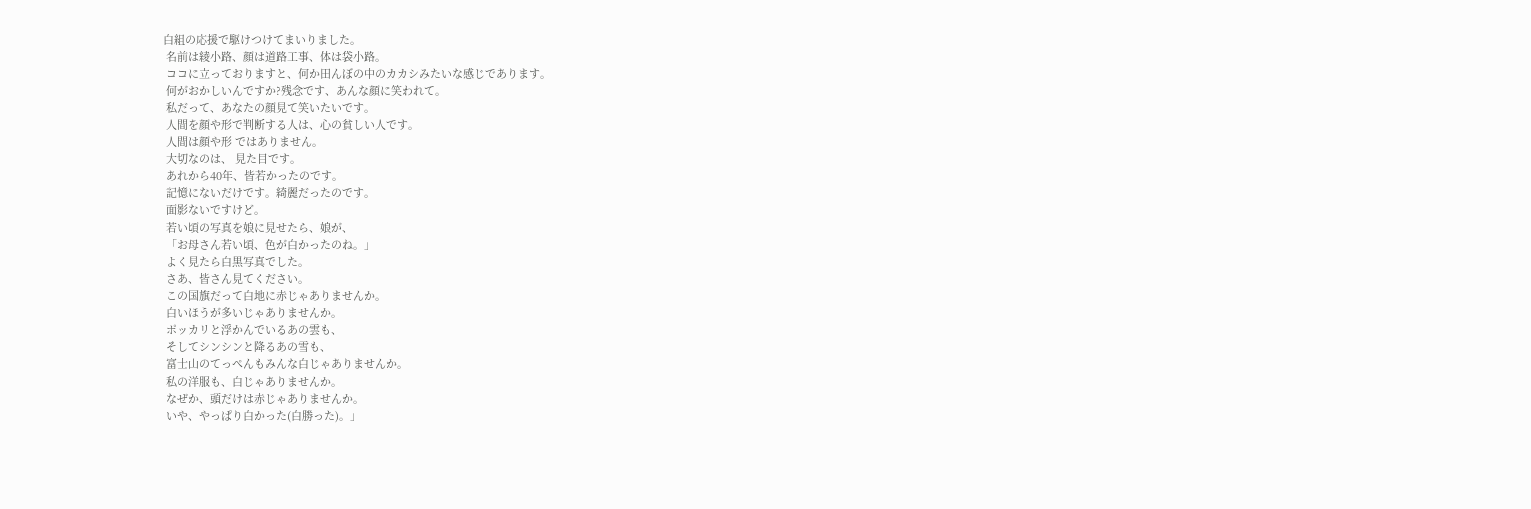白組の応援で駆けつけてまいりました。
 名前は綾小路、顔は道路工事、体は袋小路。
 ココに立っておりますと、何か田んぼの中のカカシみたいな感じであります。
 何がおかしいんですか?残念です、あんな顔に笑われて。
 私だって、あなたの顔見て笑いたいです。
 人間を顔や形で判断する人は、心の貧しい人です。
 人間は顔や形 ではありません。
 大切なのは、 見た目です。
 あれから40年、皆若かったのです。
 記憶にないだけです。綺麗だったのです。
 面影ないですけど。
 若い頃の写真を娘に見せたら、娘が、
 「お母さん若い頃、色が白かったのね。」
 よく見たら白黒写真でした。
 さあ、皆さん見てください。
 この国旗だって白地に赤じゃありませんか。
 白いほうが多いじゃありませんか。
 ポッカリと浮かんでいるあの雲も、
 そしてシンシンと降るあの雪も、
 富士山のてっぺんもみんな白じゃありませんか。
 私の洋服も、白じゃありませんか。
 なぜか、頭だけは赤じゃありませんか。
 いや、やっぱり白かった(白勝った)。」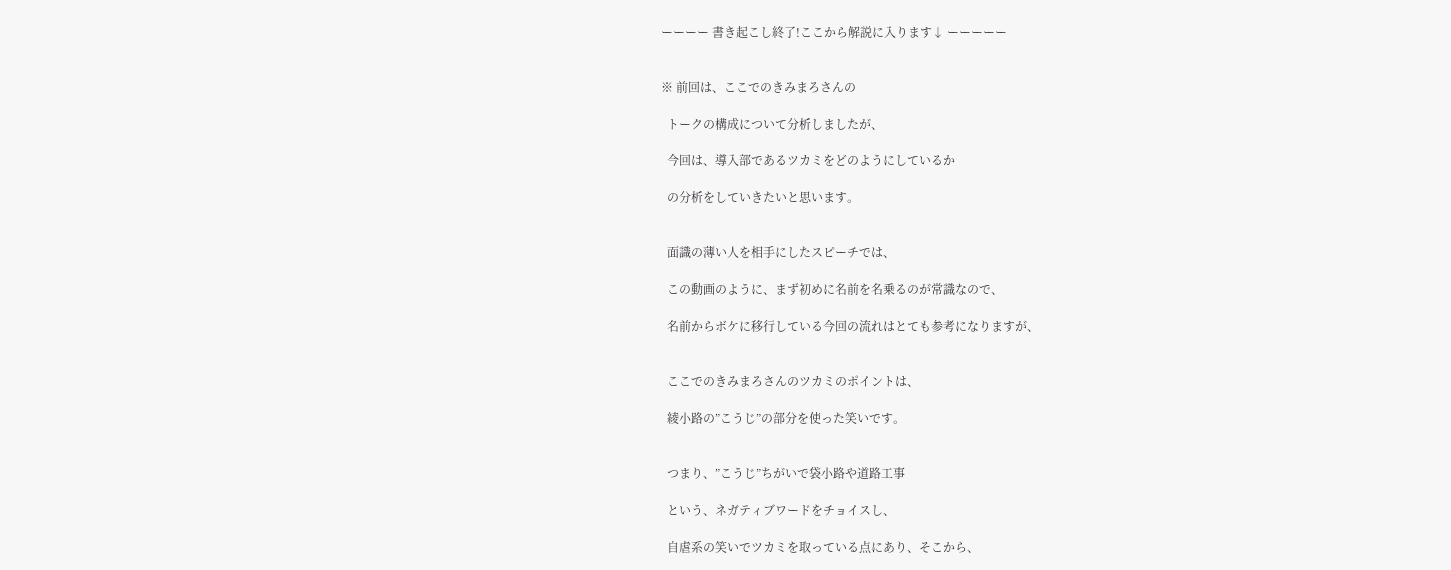ーーーー 書き起こし終了!ここから解説に入ります↓ ーーーーー


※ 前回は、ここでのきみまろさんの

  トークの構成について分析しましたが、

  今回は、導入部であるツカミをどのようにしているか

  の分析をしていきたいと思います。


  面識の薄い人を相手にしたスピーチでは、

  この動画のように、まず初めに名前を名乗るのが常識なので、

  名前からボケに移行している今回の流れはとても参考になりますが、


  ここでのきみまろさんのツカミのポイントは、

  綾小路の”こうじ”の部分を使った笑いです。


  つまり、”こうじ”ちがいで袋小路や道路工事

  という、ネガティブワードをチョイスし、

  自虐系の笑いでツカミを取っている点にあり、そこから、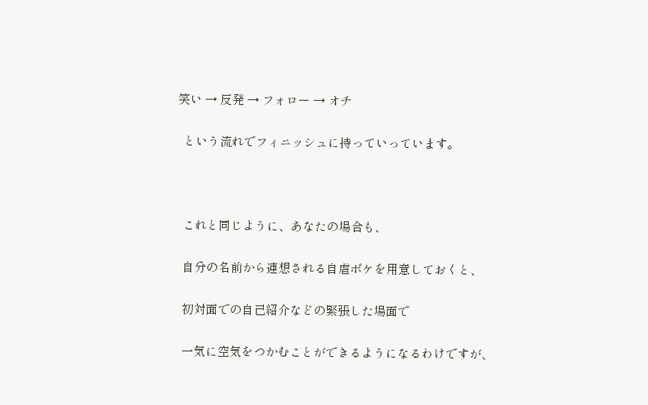笑い → 反発 → フォロー → オチ

  という流れでフィニッシュに持っていっています。



  これと同じように、あなたの場合も、

  自分の名前から連想される自虐ボケを用意しておくと、

  初対面での自己紹介などの緊張した場面で

  一気に空気をつかむことができるようになるわけですが、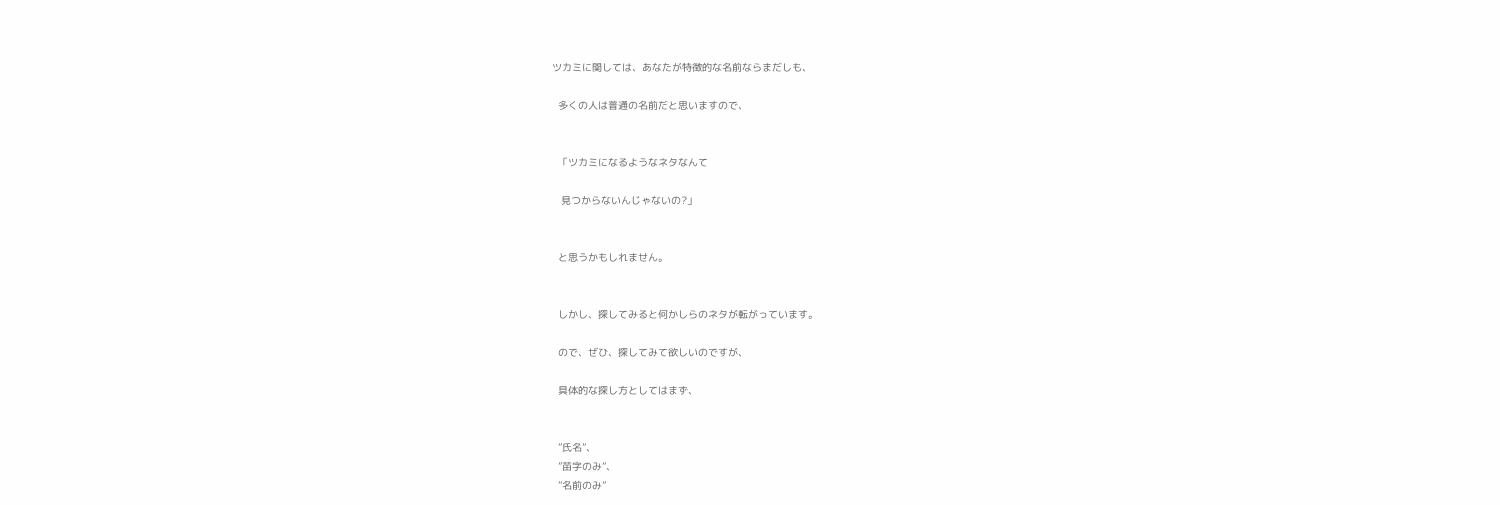ツカミに関しては、あなたが特徴的な名前ならまだしも、

  多くの人は普通の名前だと思いますので、


  「ツカミになるようなネタなんて

   見つからないんじゃないの?」


  と思うかもしれません。


  しかし、探してみると何かしらのネタが転がっています。

  ので、ぜひ、探してみて欲しいのですが、

  具体的な探し方としてはまず、


  ”氏名”、
  ”苗字のみ”、
  ”名前のみ”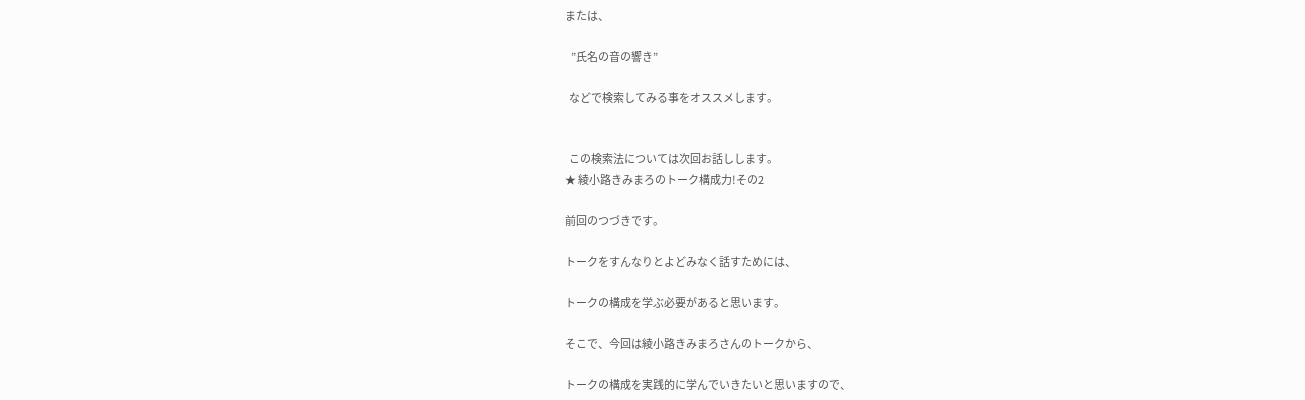または、

   ”氏名の音の響き”

  などで検索してみる事をオススメします。


  この検索法については次回お話しします。
★ 綾小路きみまろのトーク構成力!その2

前回のつづきです。

トークをすんなりとよどみなく話すためには、

トークの構成を学ぶ必要があると思います。

そこで、今回は綾小路きみまろさんのトークから、

トークの構成を実践的に学んでいきたいと思いますので、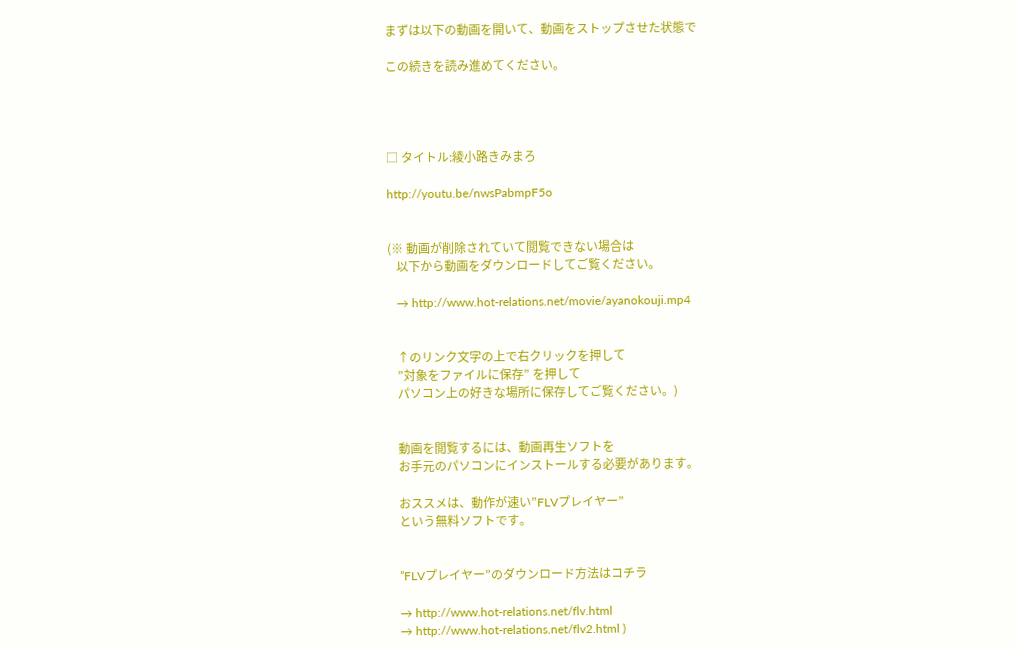まずは以下の動画を開いて、動画をストップさせた状態で

この続きを読み進めてください。




□ タイトル:綾小路きみまろ

http://youtu.be/nwsPabmpF5o


(※ 動画が削除されていて閲覧できない場合は
   以下から動画をダウンロードしてご覧ください。

   → http://www.hot-relations.net/movie/ayanokouji.mp4


   ↑のリンク文字の上で右クリックを押して
   ”対象をファイルに保存” を押して
   パソコン上の好きな場所に保存してご覧ください。)


   動画を閲覧するには、動画再生ソフトを
   お手元のパソコンにインストールする必要があります。

   おススメは、動作が速い”FLVプレイヤー”
   という無料ソフトです。


   ”FLVプレイヤー”のダウンロード方法はコチラ

   → http://www.hot-relations.net/flv.html
   → http://www.hot-relations.net/flv2.html )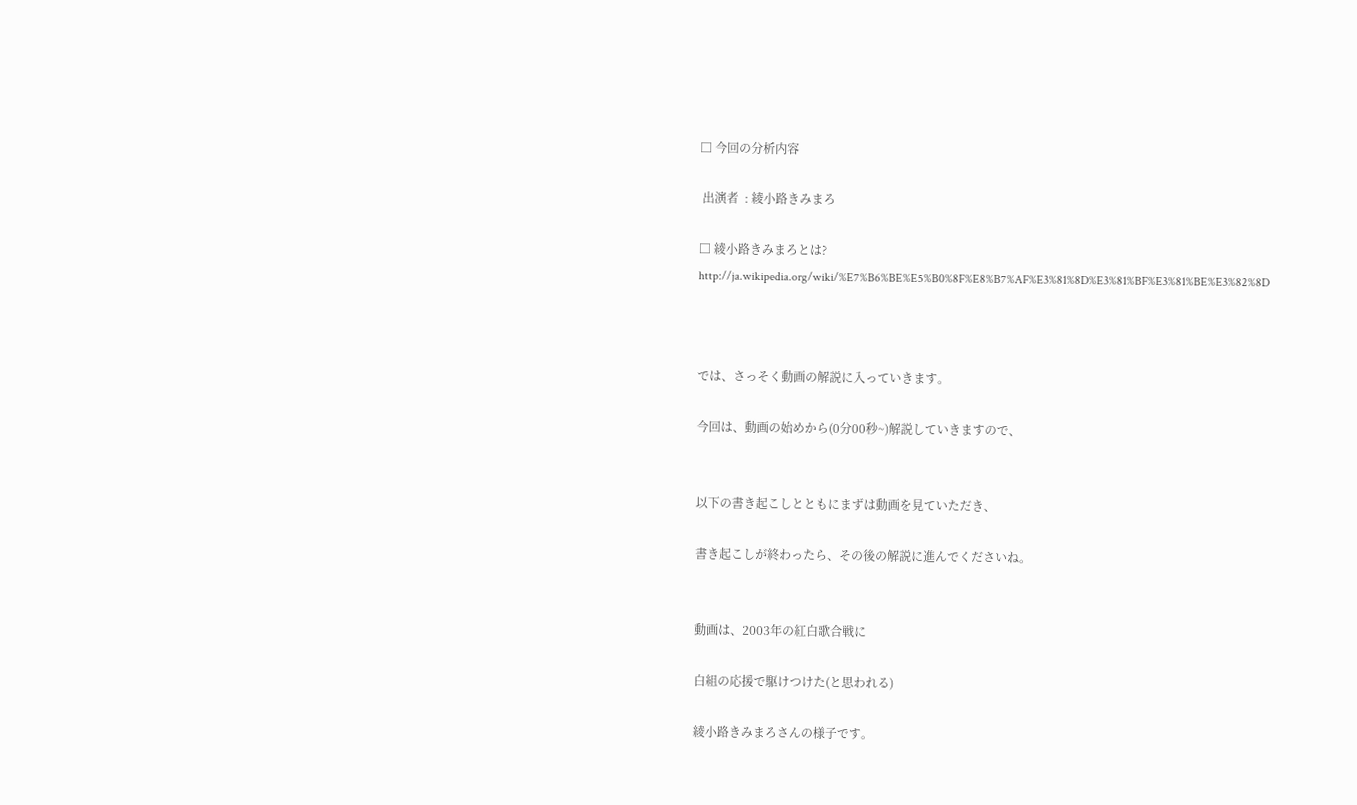□ 今回の分析内容

 出演者  : 綾小路きみまろ

□ 綾小路きみまろとは?
http://ja.wikipedia.org/wiki/%E7%B6%BE%E5%B0%8F%E8%B7%AF%E3%81%8D%E3%81%BF%E3%81%BE%E3%82%8D



では、さっそく動画の解説に入っていきます。

今回は、動画の始めから(0分00秒~)解説していきますので、


以下の書き起こしとともにまずは動画を見ていただき、

書き起こしが終わったら、その後の解説に進んでくださいね。


動画は、2003年の紅白歌合戦に

白組の応援で駆けつけた(と思われる)

綾小路きみまろさんの様子です。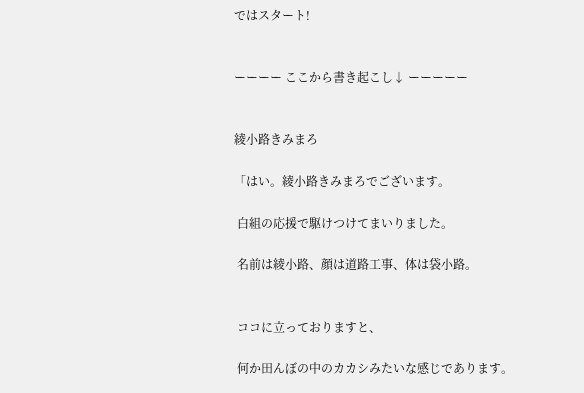ではスタート!


ーーーー ここから書き起こし↓ ーーーーー


綾小路きみまろ

「はい。綾小路きみまろでございます。

 白組の応援で駆けつけてまいりました。

 名前は綾小路、顔は道路工事、体は袋小路。


 ココに立っておりますと、

 何か田んぼの中のカカシみたいな感じであります。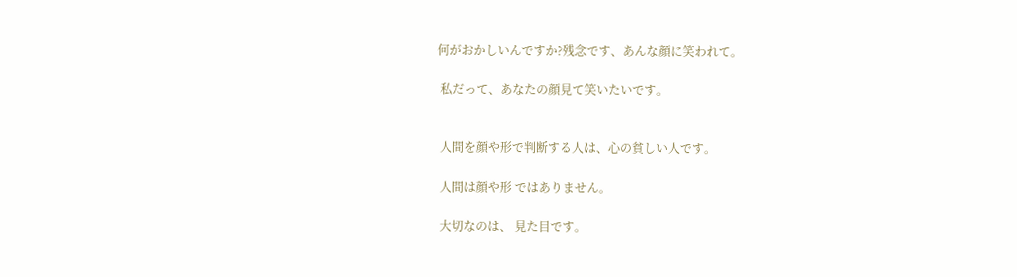何がおかしいんですか?残念です、あんな顔に笑われて。

 私だって、あなたの顔見て笑いたいです。


 人間を顔や形で判断する人は、心の貧しい人です。

 人間は顔や形 ではありません。

 大切なのは、 見た目です。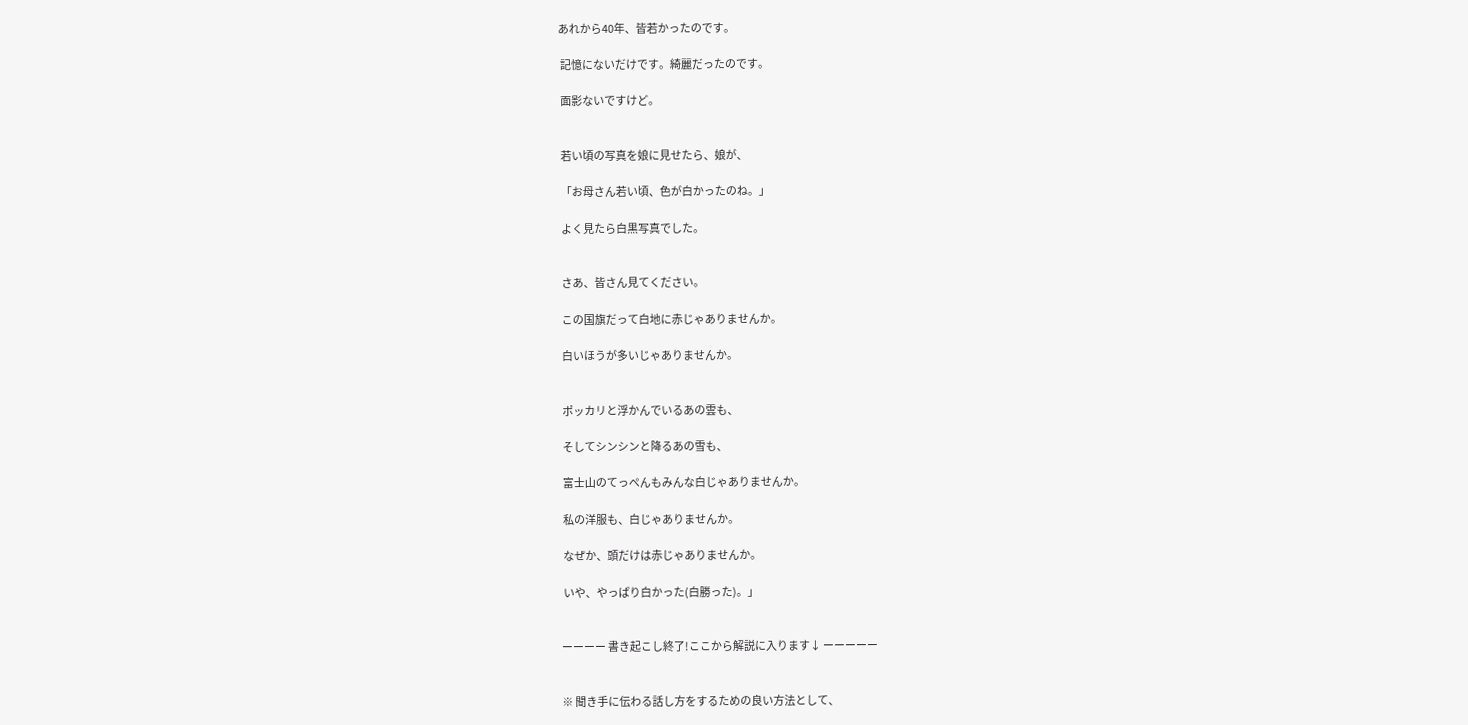あれから40年、皆若かったのです。

 記憶にないだけです。綺麗だったのです。

 面影ないですけど。


 若い頃の写真を娘に見せたら、娘が、

 「お母さん若い頃、色が白かったのね。」

 よく見たら白黒写真でした。


 さあ、皆さん見てください。

 この国旗だって白地に赤じゃありませんか。

 白いほうが多いじゃありませんか。


 ポッカリと浮かんでいるあの雲も、

 そしてシンシンと降るあの雪も、

 富士山のてっぺんもみんな白じゃありませんか。

 私の洋服も、白じゃありませんか。

 なぜか、頭だけは赤じゃありませんか。

 いや、やっぱり白かった(白勝った)。」


ーーーー 書き起こし終了!ここから解説に入ります↓ ーーーーー


※ 聞き手に伝わる話し方をするための良い方法として、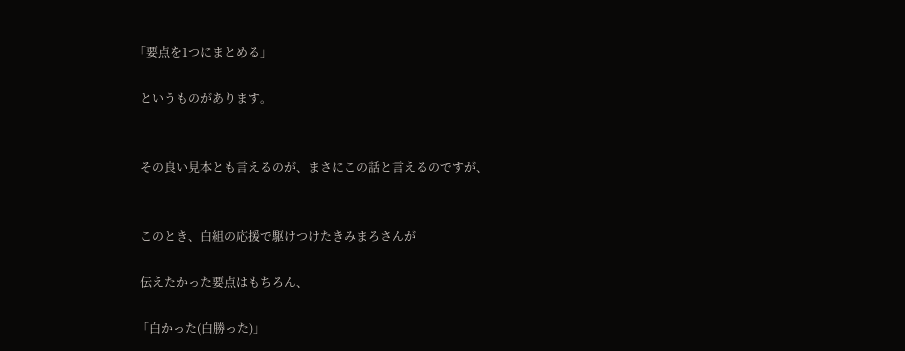「要点を1つにまとめる」

  というものがあります。


  その良い見本とも言えるのが、まさにこの話と言えるのですが、


  このとき、白組の応援で駆けつけたきみまろさんが

  伝えたかった要点はもちろん、

 「白かった(白勝った)」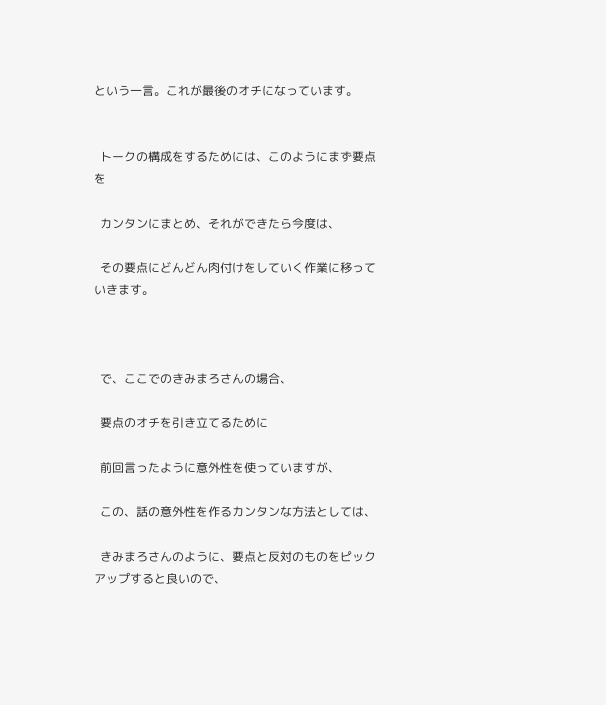という一言。これが最後のオチになっています。


  トークの構成をするためには、このようにまず要点を

  カンタンにまとめ、それができたら今度は、

  その要点にどんどん肉付けをしていく作業に移っていきます。



  で、ここでのきみまろさんの場合、

  要点のオチを引き立てるために

  前回言ったように意外性を使っていますが、

  この、話の意外性を作るカンタンな方法としては、

  きみまろさんのように、要点と反対のものをピックアップすると良いので、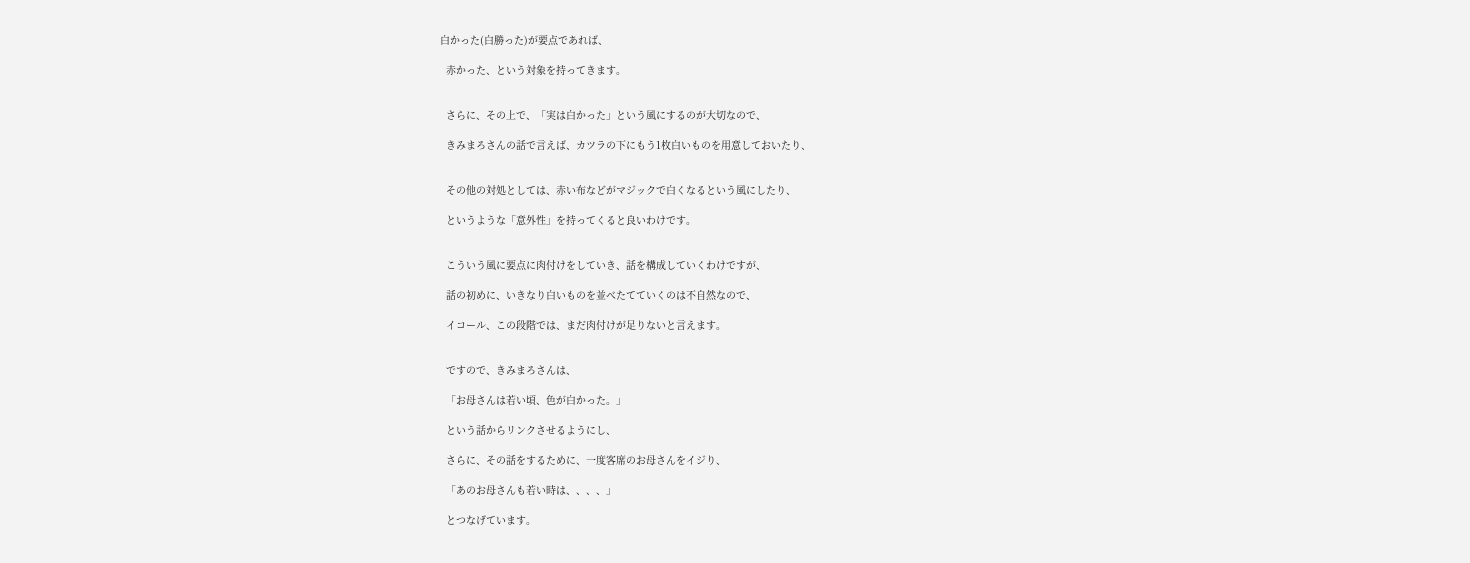白かった(白勝った)が要点であれば、

  赤かった、という対象を持ってきます。


  さらに、その上で、「実は白かった」という風にするのが大切なので、

  きみまろさんの話で言えば、カツラの下にもう1枚白いものを用意しておいたり、


  その他の対処としては、赤い布などがマジックで白くなるという風にしたり、

  というような「意外性」を持ってくると良いわけです。


  こういう風に要点に肉付けをしていき、話を構成していくわけですが、

  話の初めに、いきなり白いものを並べたてていくのは不自然なので、

  イコール、この段階では、まだ肉付けが足りないと言えます。


  ですので、きみまろさんは、

  「お母さんは若い頃、色が白かった。」

  という話からリンクさせるようにし、

  さらに、その話をするために、一度客席のお母さんをイジり、

  「あのお母さんも若い時は、、、、」

  とつなげています。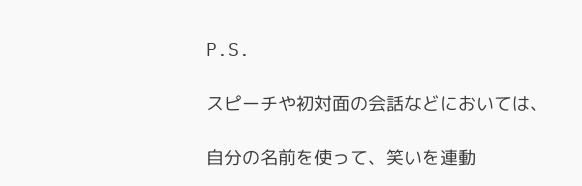P.S.

スピーチや初対面の会話などにおいては、

自分の名前を使って、笑いを連動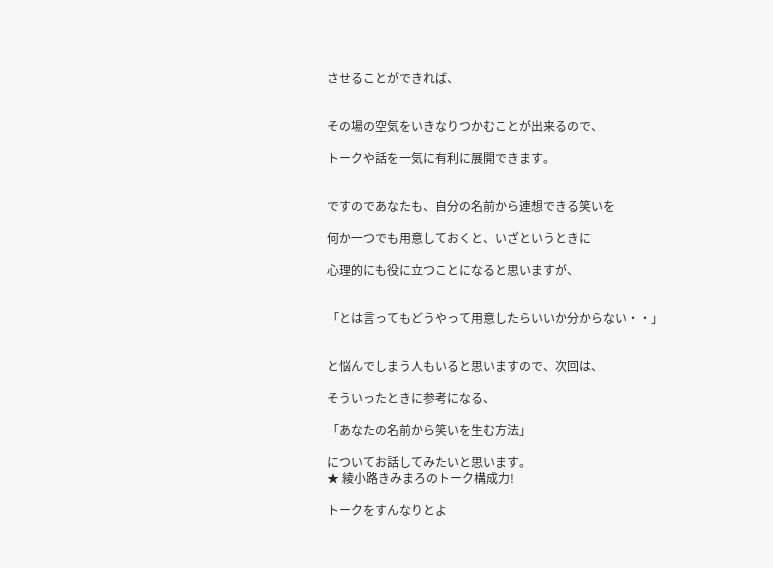させることができれば、


その場の空気をいきなりつかむことが出来るので、

トークや話を一気に有利に展開できます。


ですのであなたも、自分の名前から連想できる笑いを

何か一つでも用意しておくと、いざというときに

心理的にも役に立つことになると思いますが、


「とは言ってもどうやって用意したらいいか分からない・・」


と悩んでしまう人もいると思いますので、次回は、

そういったときに参考になる、

「あなたの名前から笑いを生む方法」

についてお話してみたいと思います。
★ 綾小路きみまろのトーク構成力!

トークをすんなりとよ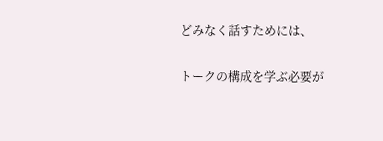どみなく話すためには、

トークの構成を学ぶ必要が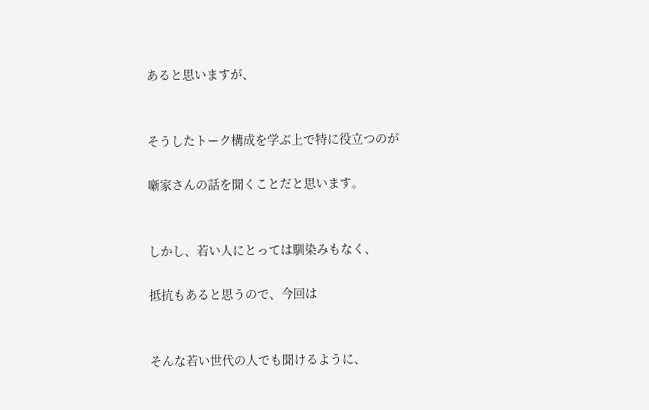あると思いますが、


そうしたトーク構成を学ぶ上で特に役立つのが

噺家さんの話を聞くことだと思います。


しかし、若い人にとっては馴染みもなく、

抵抗もあると思うので、今回は


そんな若い世代の人でも聞けるように、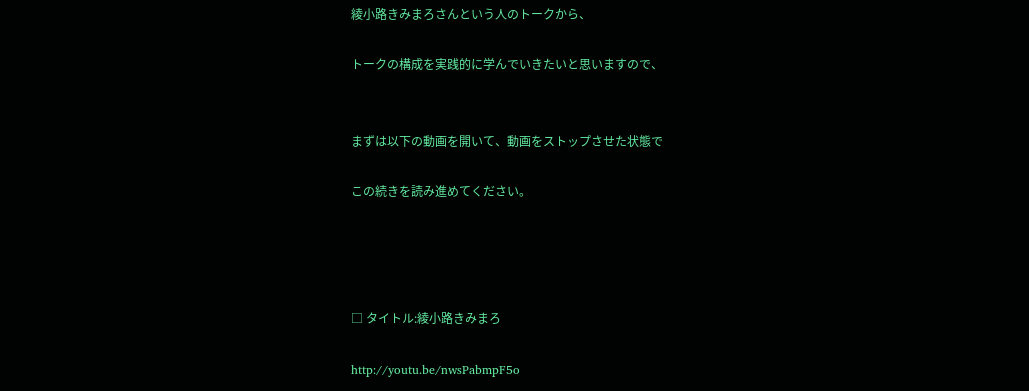綾小路きみまろさんという人のトークから、

トークの構成を実践的に学んでいきたいと思いますので、


まずは以下の動画を開いて、動画をストップさせた状態で

この続きを読み進めてください。




□ タイトル:綾小路きみまろ

http://youtu.be/nwsPabmpF5o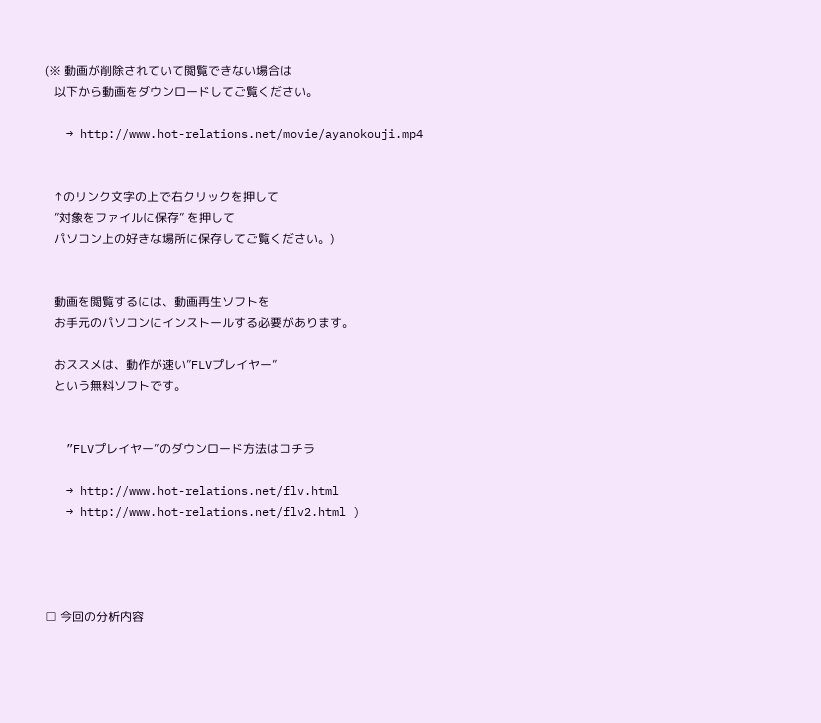(※ 動画が削除されていて閲覧できない場合は
   以下から動画をダウンロードしてご覧ください。

   → http://www.hot-relations.net/movie/ayanokouji.mp4


   ↑のリンク文字の上で右クリックを押して
   ”対象をファイルに保存” を押して
   パソコン上の好きな場所に保存してご覧ください。)


   動画を閲覧するには、動画再生ソフトを
   お手元のパソコンにインストールする必要があります。

   おススメは、動作が速い”FLVプレイヤー”
   という無料ソフトです。


   ”FLVプレイヤー”のダウンロード方法はコチラ

   → http://www.hot-relations.net/flv.html
   → http://www.hot-relations.net/flv2.html )




□ 今回の分析内容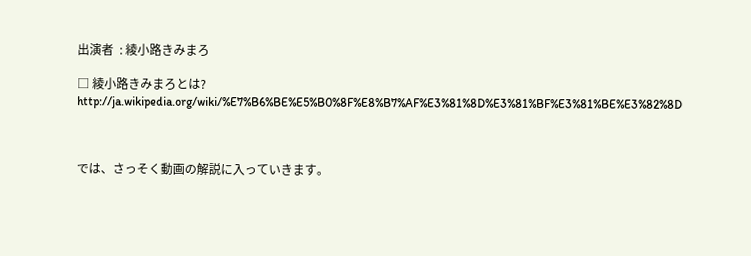出演者  : 綾小路きみまろ

□ 綾小路きみまろとは?
http://ja.wikipedia.org/wiki/%E7%B6%BE%E5%B0%8F%E8%B7%AF%E3%81%8D%E3%81%BF%E3%81%BE%E3%82%8D



では、さっそく動画の解説に入っていきます。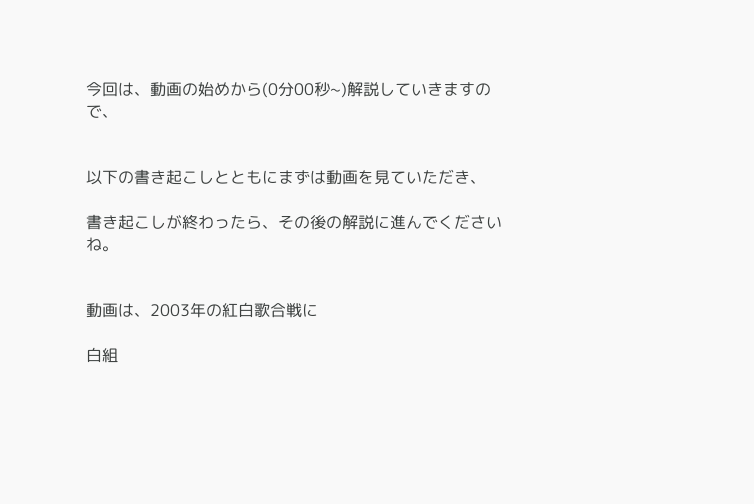今回は、動画の始めから(0分00秒~)解説していきますので、


以下の書き起こしとともにまずは動画を見ていただき、

書き起こしが終わったら、その後の解説に進んでくださいね。


動画は、2003年の紅白歌合戦に

白組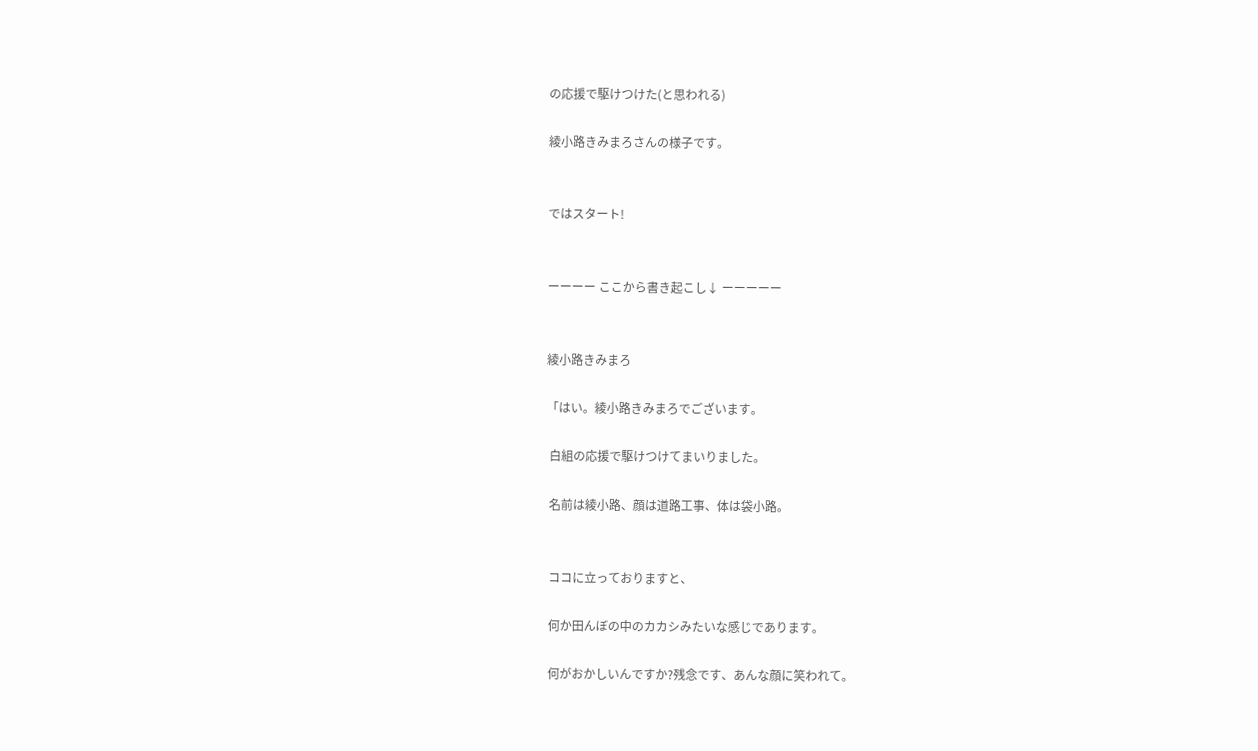の応援で駆けつけた(と思われる)

綾小路きみまろさんの様子です。


ではスタート!


ーーーー ここから書き起こし↓ ーーーーー


綾小路きみまろ

「はい。綾小路きみまろでございます。

 白組の応援で駆けつけてまいりました。

 名前は綾小路、顔は道路工事、体は袋小路。


 ココに立っておりますと、

 何か田んぼの中のカカシみたいな感じであります。

 何がおかしいんですか?残念です、あんな顔に笑われて。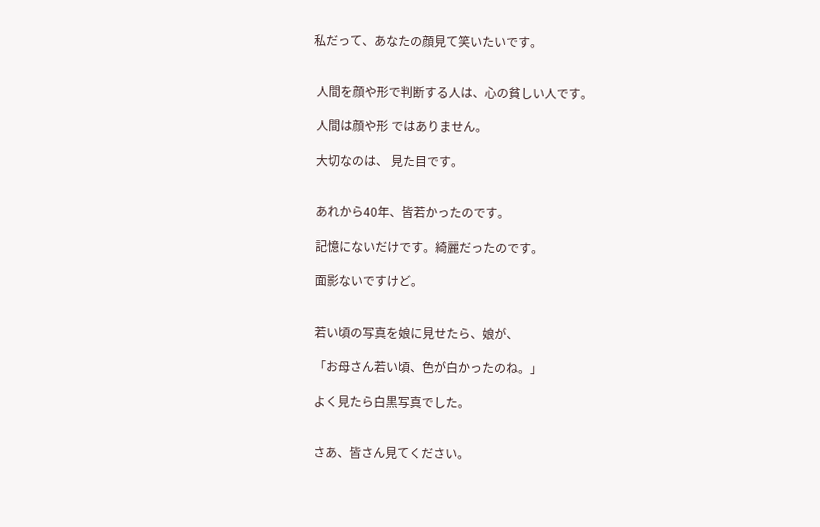私だって、あなたの顔見て笑いたいです。


 人間を顔や形で判断する人は、心の貧しい人です。

 人間は顔や形 ではありません。

 大切なのは、 見た目です。


 あれから40年、皆若かったのです。

 記憶にないだけです。綺麗だったのです。

 面影ないですけど。


 若い頃の写真を娘に見せたら、娘が、

 「お母さん若い頃、色が白かったのね。」

 よく見たら白黒写真でした。


 さあ、皆さん見てください。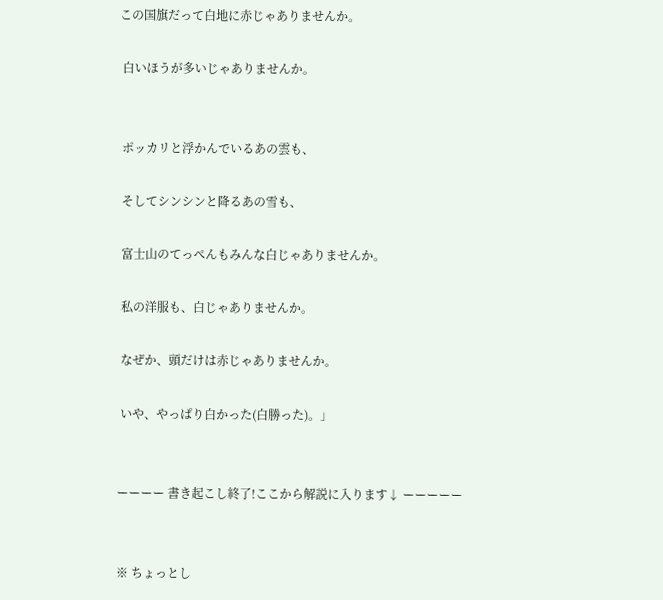この国旗だって白地に赤じゃありませんか。

 白いほうが多いじゃありませんか。


 ポッカリと浮かんでいるあの雲も、

 そしてシンシンと降るあの雪も、

 富士山のてっぺんもみんな白じゃありませんか。

 私の洋服も、白じゃありませんか。

 なぜか、頭だけは赤じゃありませんか。

 いや、やっぱり白かった(白勝った)。」


ーーーー 書き起こし終了!ここから解説に入ります↓ ーーーーー


※ ちょっとし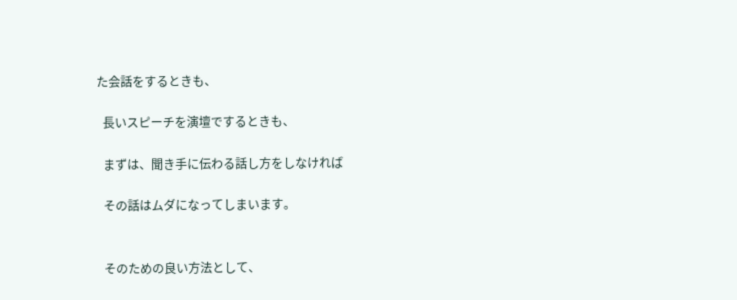た会話をするときも、

  長いスピーチを演壇でするときも、

  まずは、聞き手に伝わる話し方をしなければ

  その話はムダになってしまいます。


  そのための良い方法として、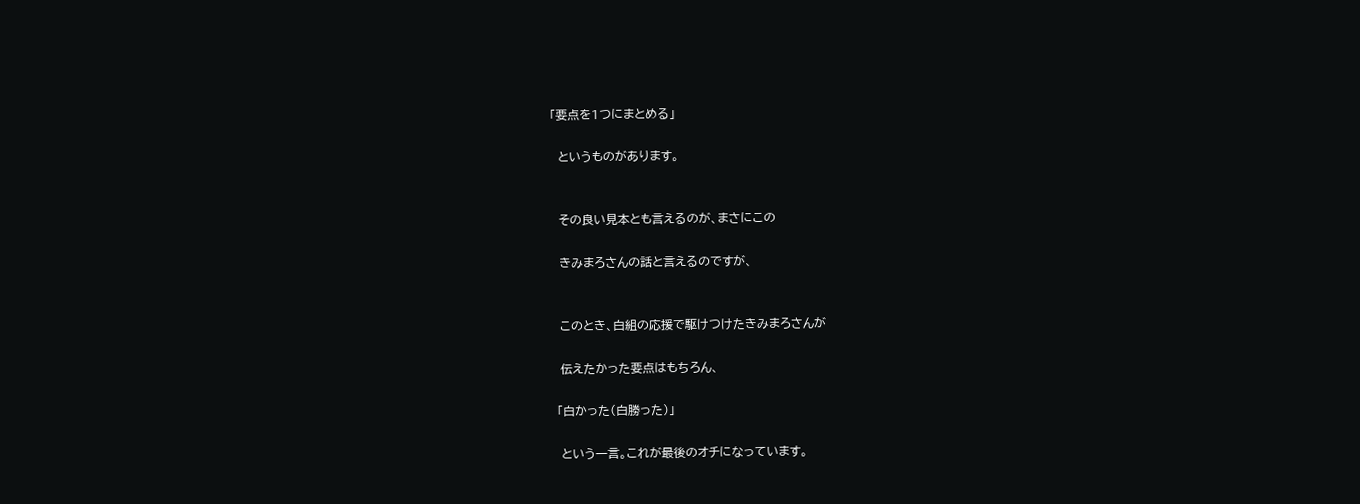「要点を1つにまとめる」

  というものがあります。


  その良い見本とも言えるのが、まさにこの

  きみまろさんの話と言えるのですが、


  このとき、白組の応援で駆けつけたきみまろさんが

  伝えたかった要点はもちろん、

 「白かった(白勝った)」

  という一言。これが最後のオチになっています。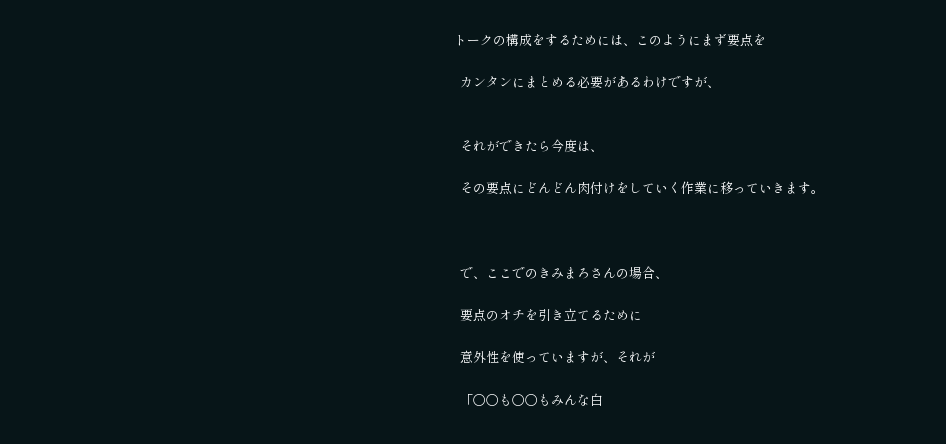トークの構成をするためには、このようにまず要点を

  カンタンにまとめる必要があるわけですが、


  それができたら今度は、

  その要点にどんどん肉付けをしていく作業に移っていきます。



  で、ここでのきみまろさんの場合、

  要点のオチを引き立てるために

  意外性を使っていますが、それが

  「○○も○○もみんな白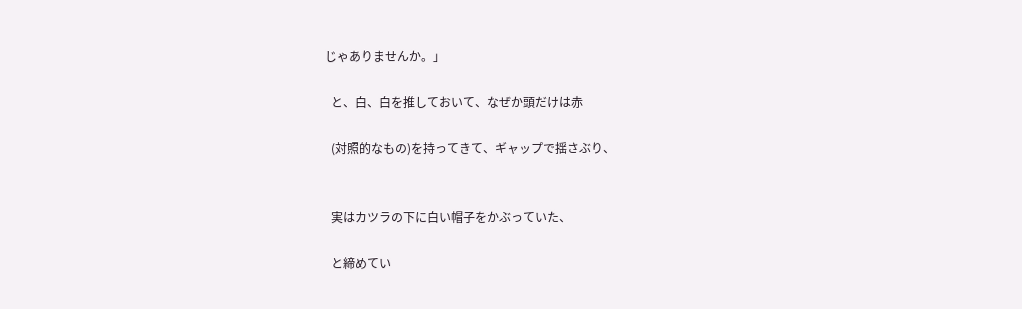じゃありませんか。」

  と、白、白を推しておいて、なぜか頭だけは赤

  (対照的なもの)を持ってきて、ギャップで揺さぶり、


  実はカツラの下に白い帽子をかぶっていた、

  と締めてい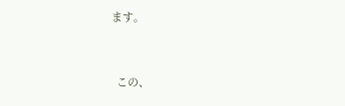ます。



  この、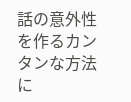話の意外性を作るカンタンな方法に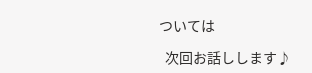ついては

  次回お話しします♪